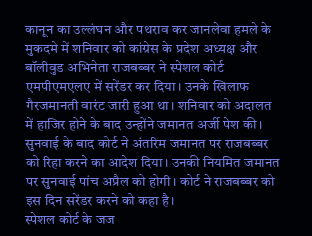कानून का उल्लंघन और पथराव कर जानलेवा हमले के मुकदमे में शनिवार को कांग्रेस के प्रदेश अध्यक्ष और बॉलीवुड अभिनेता राजबब्बर ने स्पेशल कोर्ट एमपीएमएलए में सरेंडर कर दिया। उनके खिलाफ गैरजमानती वारंट जारी हुआ था। शनिवार को अदालत में हाजिर होने के बाद उन्होंने जमानत अर्जी पेश की। सुनवाई के बाद कोर्ट ने अंतरिम जमानत पर राजबब्बर को रिहा करने का आदेश दिया। उनकी नियमित जमानत पर सुनवाई पांच अप्रैल को होगी। कोर्ट ने राजबब्बर को इस दिन सरेंडर करने को कहा है।
स्पेशल कोर्ट के जज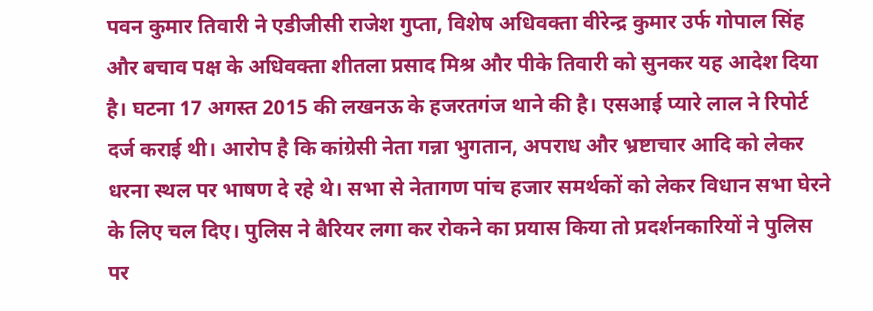पवन कुमार तिवारी ने एडीजीसी राजेश गुप्ता, विशेष अधिवक्ता वीरेन्द्र कुमार उर्फ गोपाल सिंह और बचाव पक्ष के अधिवक्ता शीतला प्रसाद मिश्र और पीके तिवारी को सुनकर यह आदेश दिया है। घटना 17 अगस्त 2015 की लखनऊ के हजरतगंज थाने की है। एसआई प्यारे लाल ने रिपोर्ट दर्ज कराई थी। आरोप है कि कांग्रेसी नेता गन्ना भुगतान, अपराध और भ्रष्टाचार आदि को लेकर धरना स्थल पर भाषण दे रहे थे। सभा से नेतागण पांच हजार समर्थकों को लेकर विधान सभा घेरने के लिए चल दिए। पुलिस ने बैरियर लगा कर रोकने का प्रयास किया तो प्रदर्शनकारियों ने पुलिस पर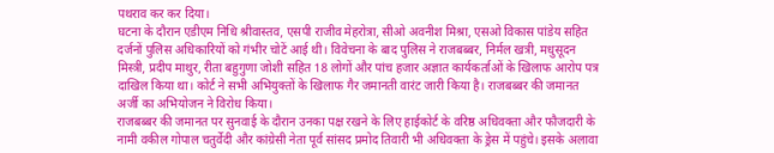पथराव कर कर दिया।
घटना के दौरान एडीएम निधि श्रीवास्तव, एसपी राजीव मेहरोत्रा, सीओ अवनीश मिश्रा, एसओ विकास पांडेय सहित दर्जनों पुलिस अधिकारियों को गंभीर चोटें आई थी। विवेचना के बाद पुलिस ने राजबब्बर, निर्मल खत्री, मधुसूदन मिस्त्री, प्रदीप माथुर, रीता बहुगुणा जोशी सहित 18 लोगों और पांच हजार अज्ञात कार्यकर्ताओं के खिलाफ आरोप पत्र दाखिल किया था। कोर्ट ने सभी अभियुक्तों के खिलाफ गैर जमानती वारंट जारी किया है। राजबब्बर की जमानत अर्जी का अभियोजन ने विरोध किया।
राजबब्बर की जमानत पर सुनवाई के दौरान उनका पक्ष रखने के लिए हाईकोर्ट के वरिष्ठ अधिवक्ता और फौजदारी के नामी वकील गोपाल चतुर्वेदी और कांग्रेसी नेता पूर्व सांसद प्रमोद तिवारी भी अधिवक्ता के ड्रेस में पहुंचे। इसके अलावा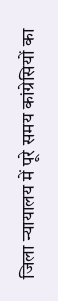जिला न्यायालय में पूरे समय कांग्रेसियों का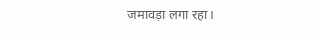जमावड़ा लगा रहा।